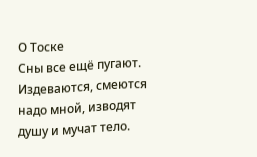О Тоске
Сны все ещё пугают. Издеваются, смеются надо мной, изводят душу и мучат тело.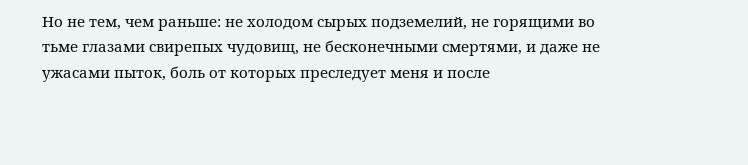Но не тем, чем раньше: не холодом сырых подземелий, не горящими во тьме глазами свирепых чудовищ, не бесконечными смертями, и даже не ужасами пыток, боль от которых преследует меня и после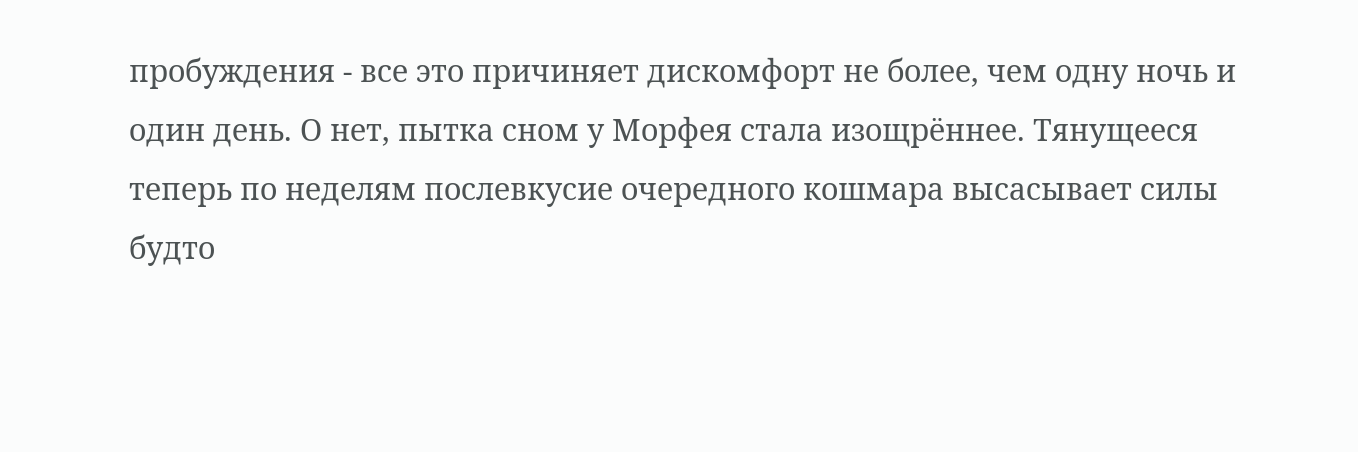пробуждения - все это причиняет дискомфорт не более, чем одну ночь и один день. О нет, пытка сном у Морфея стала изощрённее. Тянущееся теперь по неделям послевкусие очередного кошмара высасывает силы будто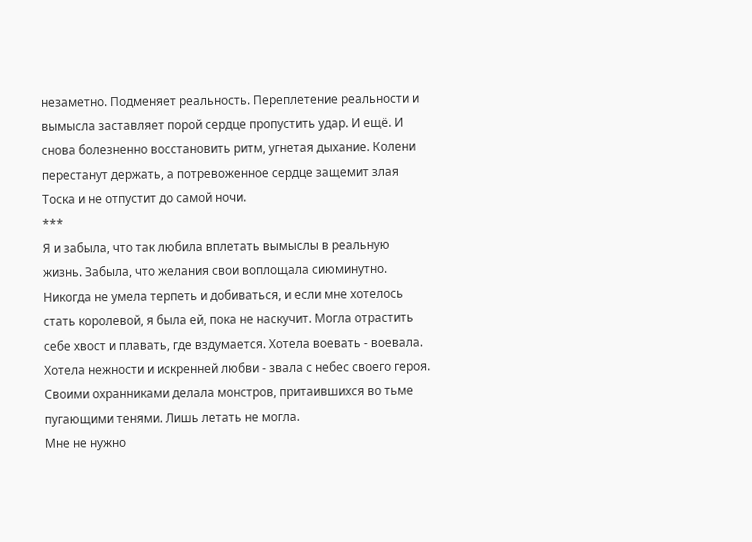незаметно. Подменяет реальность. Переплетение реальности и вымысла заставляет порой сердце пропустить удар. И ещё. И снова болезненно восстановить ритм, угнетая дыхание. Колени перестанут держать, а потревоженное сердце защемит злая Тоска и не отпустит до самой ночи.
***
Я и забыла, что так любила вплетать вымыслы в реальную жизнь. Забыла, что желания свои воплощала сиюминутно. Никогда не умела терпеть и добиваться, и если мне хотелось стать королевой, я была ей, пока не наскучит. Могла отрастить себе хвост и плавать, где вздумается. Хотела воевать - воевала. Хотела нежности и искренней любви - звала с небес своего героя. Своими охранниками делала монстров, притаившихся во тьме пугающими тенями. Лишь летать не могла.
Мне не нужно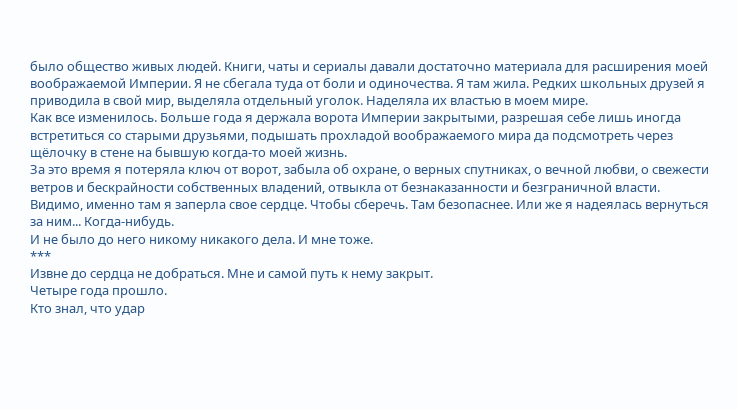было общество живых людей. Книги, чаты и сериалы давали достаточно материала для расширения моей воображаемой Империи. Я не сбегала туда от боли и одиночества. Я там жила. Редких школьных друзей я приводила в свой мир, выделяла отдельный уголок. Наделяла их властью в моем мире.
Как все изменилось. Больше года я держала ворота Империи закрытыми, разрешая себе лишь иногда встретиться со старыми друзьями, подышать прохладой воображаемого мира да подсмотреть через щёлочку в стене на бывшую когда-то моей жизнь.
За это время я потеряла ключ от ворот, забыла об охране, о верных спутниках, о вечной любви, о свежести ветров и бескрайности собственных владений, отвыкла от безнаказанности и безграничной власти.
Видимо, именно там я заперла свое сердце. Чтобы сберечь. Там безопаснее. Или же я надеялась вернуться за ним... Когда-нибудь.
И не было до него никому никакого дела. И мне тоже.
***
Извне до сердца не добраться. Мне и самой путь к нему закрыт.
Четыре года прошло.
Кто знал, что удар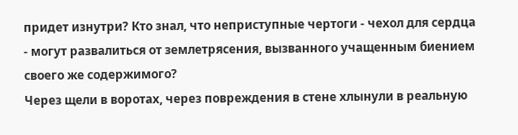придет изнутри? Кто знал, что неприступные чертоги - чехол для сердца - могут развалиться от землетрясения, вызванного учащенным биением своего же содержимого?
Через щели в воротах, через повреждения в стене хлынули в реальную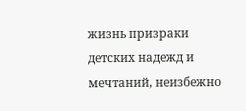жизнь призраки детских надежд и мечтаний, неизбежно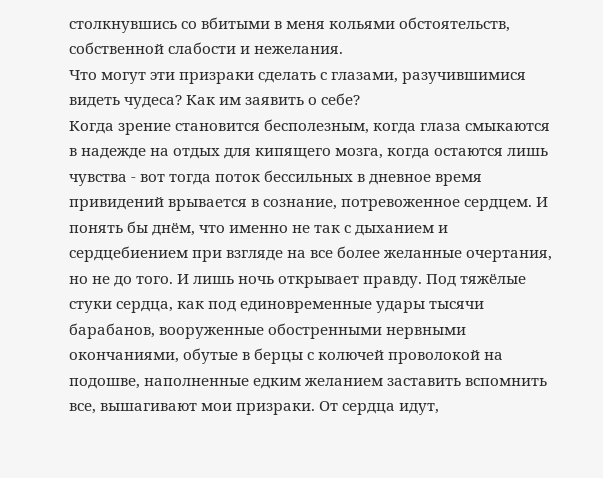столкнувшись со вбитыми в меня кольями обстоятельств, собственной слабости и нежелания.
Что могут эти призраки сделать с глазами, разучившимися видеть чудеса? Как им заявить о себе?
Когда зрение становится бесполезным, когда глаза смыкаются в надежде на отдых для кипящего мозга, когда остаются лишь чувства - вот тогда поток бессильных в дневное время привидений врывается в сознание, потревоженное сердцем. И понять бы днём, что именно не так с дыханием и сердцебиением при взгляде на все более желанные очертания, но не до того. И лишь ночь открывает правду. Под тяжёлые стуки сердца, как под единовременные удары тысячи барабанов, вооруженные обостренными нервными окончаниями, обутые в берцы с колючей проволокой на подошве, наполненные едким желанием заставить вспомнить все, вышагивают мои призраки. От сердца идут,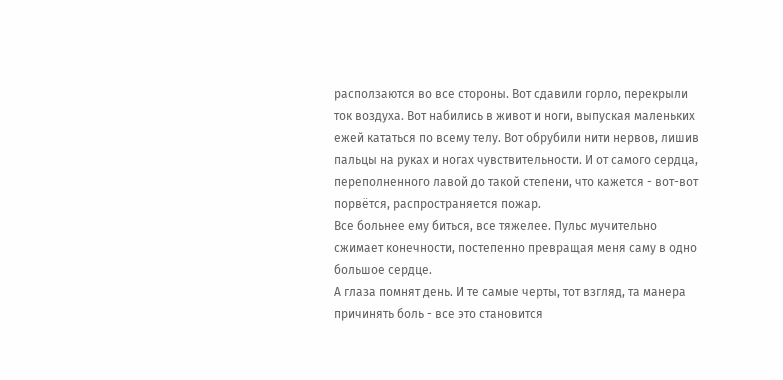расползаются во все стороны. Вот сдавили горло, перекрыли ток воздуха. Вот набились в живот и ноги, выпуская маленьких ежей кататься по всему телу. Вот обрубили нити нервов, лишив пальцы на руках и ногах чувствительности. И от самого сердца, переполненного лавой до такой степени, что кажется - вот-вот порвётся, распространяется пожар.
Все больнее ему биться, все тяжелее. Пульс мучительно сжимает конечности, постепенно превращая меня саму в одно большое сердце.
А глаза помнят день. И те самые черты, тот взгляд, та манера причинять боль - все это становится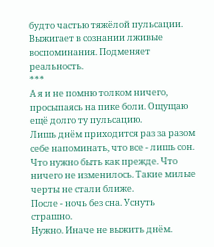будто частью тяжёлой пульсации. Выжигает в сознании лживые воспоминания. Подменяет реальность.
***
А я и не помню толком ничего, просыпаясь на пике боли. Ощущаю ещё долго ту пульсацию.
Лишь днём приходится раз за разом себе напоминать, что все - лишь сон. Что нужно быть как прежде. Что ничего не изменилось. Такие милые черты не стали ближе.
После - ночь без сна. Уснуть страшно.
Нужно. Иначе не выжить днём.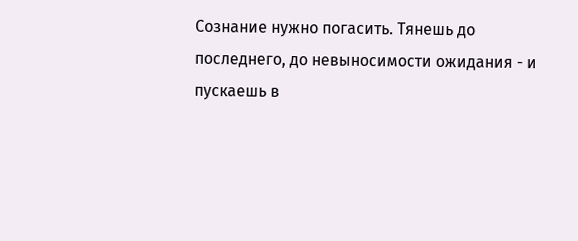Сознание нужно погасить. Тянешь до последнего, до невыносимости ожидания - и пускаешь в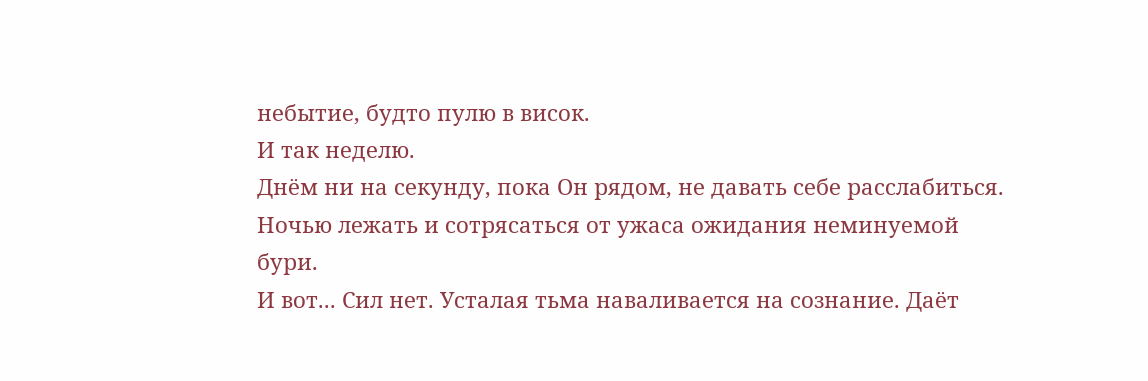небытие, будто пулю в висок.
И так неделю.
Днём ни на секунду, пока Он рядом, не давать себе расслабиться. Ночью лежать и сотрясаться от ужаса ожидания неминуемой бури.
И вот... Сил нет. Усталая тьма наваливается на сознание. Даёт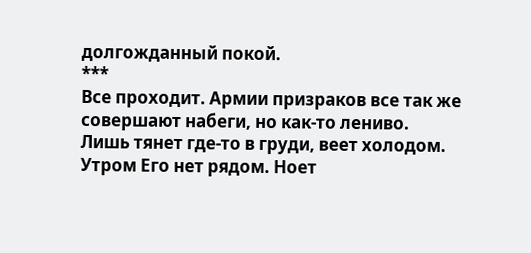долгожданный покой.
***
Все проходит. Армии призраков все так же совершают набеги, но как-то лениво.
Лишь тянет где-то в груди, веет холодом.
Утром Его нет рядом. Ноет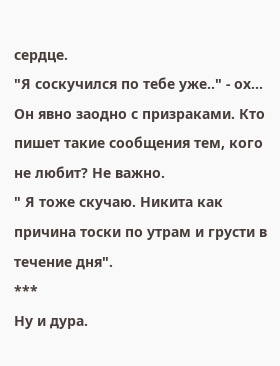сердце.
"Я соскучился по тебе уже.." - ох... Он явно заодно с призраками. Кто пишет такие сообщения тем, кого не любит? Не важно.
" Я тоже скучаю. Никита как причина тоски по утрам и грусти в течение дня".
***
Ну и дура.